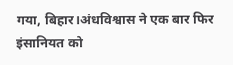गया, बिहार।अंधविश्वास ने एक बार फिर इंसानियत को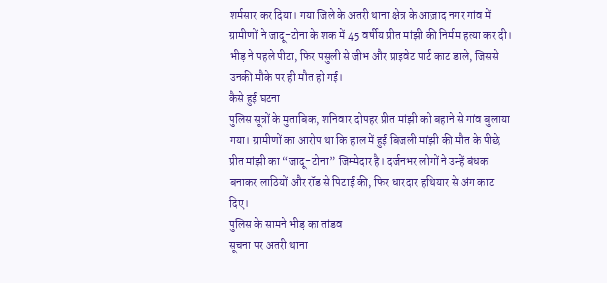शर्मसार कर दिया। गया जिले के अतरी थाना क्षेत्र के आज़ाद नगर गांव में ग्रामीणों ने जादू-टोना के शक में 45 वर्षीय प्रीत मांझी की निर्मम हत्या कर दी। भीड़ ने पहले पीटा, फिर पसुली से जीभ और प्राइवेट पार्ट काट डाले, जिससे उनकी मौके पर ही मौत हो गई।
कैसे हुई घटना
पुलिस सूत्रों के मुताबिक, शनिवार दोपहर प्रीत मांझी को बहाने से गांव बुलाया गया। ग्रामीणों का आरोप था कि हाल में हुई बिजली मांझी की मौत के पीछे प्रीत मांझी का “जादू-टोना” जिम्मेदार है। दर्जनभर लोगों ने उन्हें बंधक बनाकर लाठियों और रॉड से पिटाई की, फिर धारदार हथियार से अंग काट दिए।
पुलिस के सामने भीड़ का तांडव
सूचना पर अतरी थाना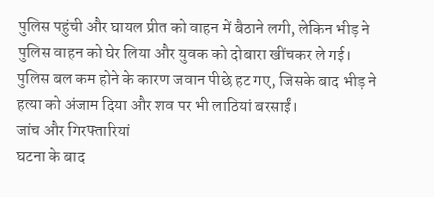पुलिस पहुंची और घायल प्रीत को वाहन में बैठाने लगी, लेकिन भीड़ ने पुलिस वाहन को घेर लिया और युवक को दोबारा खींचकर ले गई। पुलिस बल कम होने के कारण जवान पीछे हट गए, जिसके बाद भीड़ ने हत्या को अंजाम दिया और शव पर भी लाठियां बरसाईं।
जांच और गिरफ्तारियां
घटना के बाद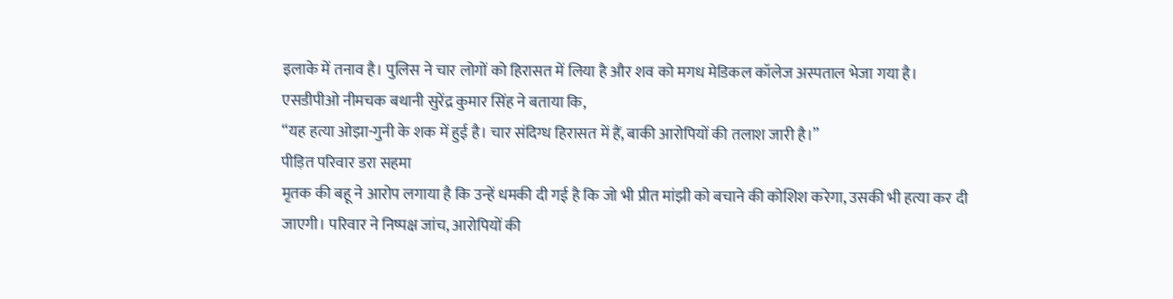इलाके में तनाव है। पुलिस ने चार लोगों को हिरासत में लिया है और शव को मगध मेडिकल कॉलेज अस्पताल भेजा गया है।
एसडीपीओ नीमचक बथानी सुरेंद्र कुमार सिंह ने बताया कि,
“यह हत्या ओझा-गुनी के शक में हुई है। चार संदिग्ध हिरासत में हैं, बाकी आरोपियों की तलाश जारी है।”
पीड़ित परिवार डरा सहमा
मृतक की बहू ने आरोप लगाया है कि उन्हें धमकी दी गई है कि जो भी प्रीत मांझी को बचाने की कोशिश करेगा, उसकी भी हत्या कर दी जाएगी। परिवार ने निष्पक्ष जांच, आरोपियों की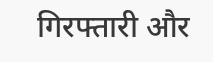गिरफ्तारी और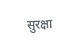सुरक्षा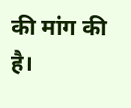की मांग की है।